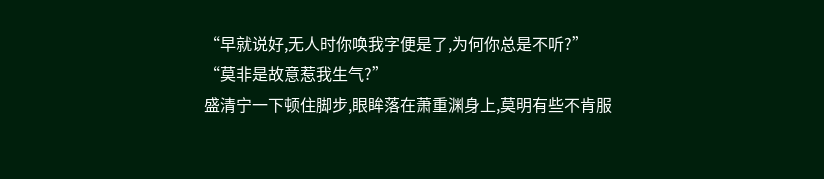“早就说好,无人时你唤我字便是了,为何你总是不听?”
“莫非是故意惹我生气?”
盛清宁一下顿住脚步,眼眸落在萧重渊身上,莫明有些不肯服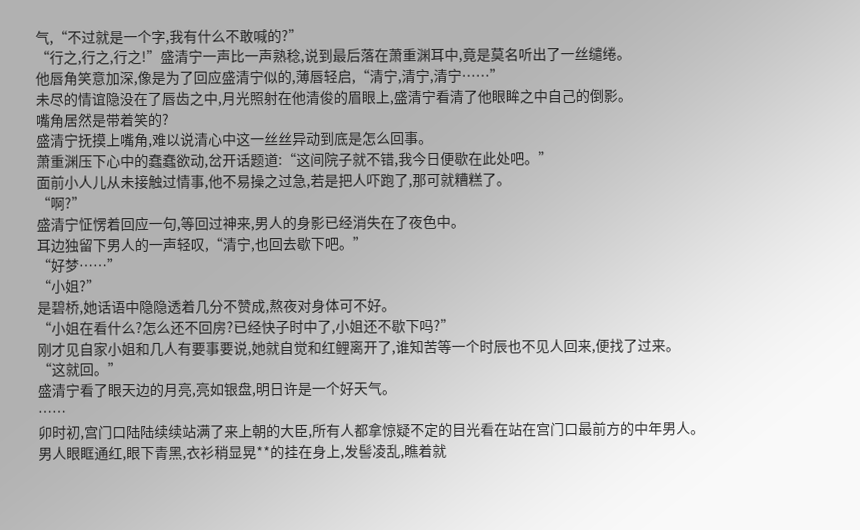气,“不过就是一个字,我有什么不敢喊的?”
“行之,行之,行之!”盛清宁一声比一声熟稔,说到最后落在萧重渊耳中,竟是莫名听出了一丝缱绻。
他唇角笑意加深,像是为了回应盛清宁似的,薄唇轻启,“清宁,清宁,清宁……”
未尽的情谊隐没在了唇齿之中,月光照射在他清俊的眉眼上,盛清宁看清了他眼眸之中自己的倒影。
嘴角居然是带着笑的?
盛清宁抚摸上嘴角,难以说清心中这一丝丝异动到底是怎么回事。
萧重渊压下心中的蠢蠢欲动,岔开话题道:“这间院子就不错,我今日便歇在此处吧。”
面前小人儿从未接触过情事,他不易操之过急,若是把人吓跑了,那可就糟糕了。
“啊?”
盛清宁怔愣着回应一句,等回过神来,男人的身影已经消失在了夜色中。
耳边独留下男人的一声轻叹,“清宁,也回去歇下吧。”
“好梦……”
“小姐?”
是碧桥,她话语中隐隐透着几分不赞成,熬夜对身体可不好。
“小姐在看什么?怎么还不回房?已经快子时中了,小姐还不歇下吗?”
刚才见自家小姐和几人有要事要说,她就自觉和红鲤离开了,谁知苦等一个时辰也不见人回来,便找了过来。
“这就回。”
盛清宁看了眼天边的月亮,亮如银盘,明日许是一个好天气。
……
卯时初,宫门口陆陆续续站满了来上朝的大臣,所有人都拿惊疑不定的目光看在站在宫门口最前方的中年男人。
男人眼眶通红,眼下青黑,衣衫稍显晃**的挂在身上,发髻凌乱,瞧着就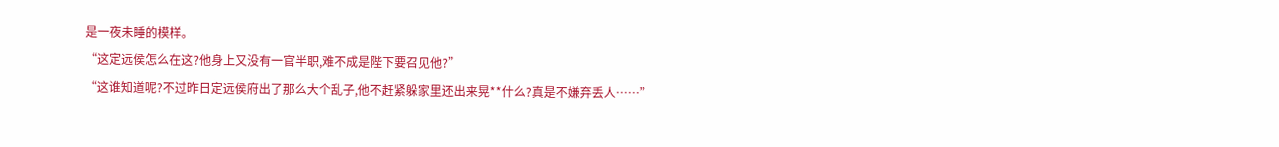是一夜未睡的模样。
“这定远侯怎么在这?他身上又没有一官半职,难不成是陛下要召见他?”
“这谁知道呢?不过昨日定远侯府出了那么大个乱子,他不赶紧躲家里还出来晃**什么?真是不嫌弃丢人……”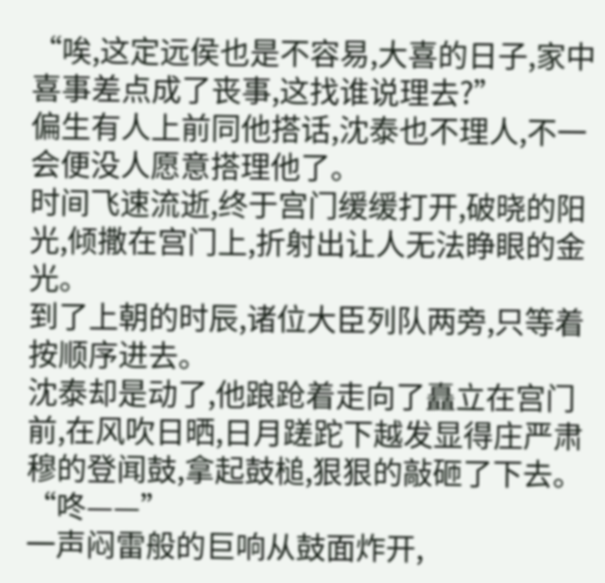“唉,这定远侯也是不容易,大喜的日子,家中喜事差点成了丧事,这找谁说理去?”
偏生有人上前同他搭话,沈泰也不理人,不一会便没人愿意搭理他了。
时间飞速流逝,终于宫门缓缓打开,破晓的阳光,倾撒在宫门上,折射出让人无法睁眼的金光。
到了上朝的时辰,诸位大臣列队两旁,只等着按顺序进去。
沈泰却是动了,他踉跄着走向了矗立在宫门前,在风吹日晒,日月蹉跎下越发显得庄严肃穆的登闻鼓,拿起鼓槌,狠狠的敲砸了下去。
“咚——”
一声闷雷般的巨响从鼓面炸开,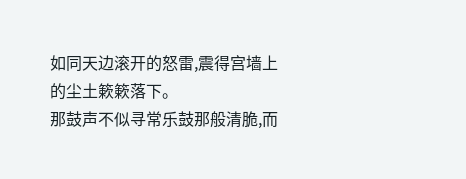如同天边滚开的怒雷,震得宫墙上的尘土簌簌落下。
那鼓声不似寻常乐鼓那般清脆,而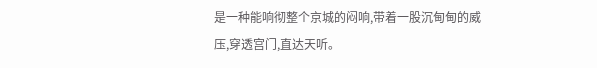是一种能响彻整个京城的闷响,带着一股沉甸甸的威压,穿透宫门,直达天听。